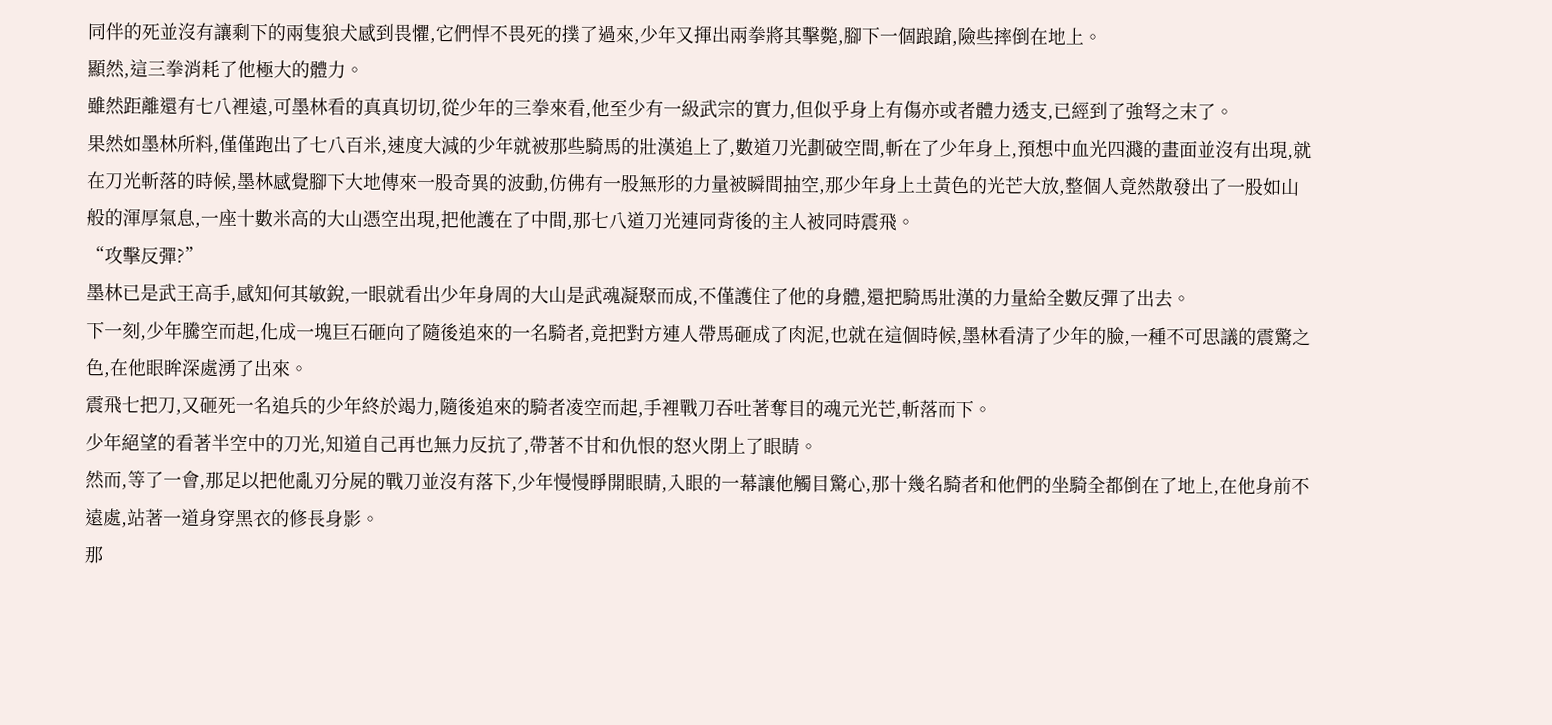同伴的死並沒有讓剩下的兩隻狼犬感到畏懼,它們悍不畏死的撲了過來,少年又揮出兩拳將其擊斃,腳下一個踉蹌,險些摔倒在地上。
顯然,這三拳消耗了他極大的體力。
雖然距離還有七八裡遠,可墨林看的真真切切,從少年的三拳來看,他至少有一級武宗的實力,但似乎身上有傷亦或者體力透支,已經到了強弩之末了。
果然如墨林所料,僅僅跑出了七八百米,速度大減的少年就被那些騎馬的壯漢追上了,數道刀光劃破空間,斬在了少年身上,預想中血光四濺的畫面並沒有出現,就在刀光斬落的時候,墨林感覺腳下大地傳來一股奇異的波動,仿佛有一股無形的力量被瞬間抽空,那少年身上土黃色的光芒大放,整個人竟然散發出了一股如山般的渾厚氣息,一座十數米高的大山憑空出現,把他護在了中間,那七八道刀光連同背後的主人被同時震飛。
“攻擊反彈?”
墨林已是武王高手,感知何其敏銳,一眼就看出少年身周的大山是武魂凝聚而成,不僅護住了他的身體,還把騎馬壯漢的力量給全數反彈了出去。
下一刻,少年騰空而起,化成一塊巨石砸向了隨後追來的一名騎者,竟把對方連人帶馬砸成了肉泥,也就在這個時候,墨林看清了少年的臉,一種不可思議的震驚之色,在他眼眸深處湧了出來。
震飛七把刀,又砸死一名追兵的少年終於竭力,隨後追來的騎者凌空而起,手裡戰刀吞吐著奪目的魂元光芒,斬落而下。
少年絕望的看著半空中的刀光,知道自己再也無力反抗了,帶著不甘和仇恨的怒火閉上了眼睛。
然而,等了一會,那足以把他亂刃分屍的戰刀並沒有落下,少年慢慢睜開眼睛,入眼的一幕讓他觸目驚心,那十幾名騎者和他們的坐騎全都倒在了地上,在他身前不遠處,站著一道身穿黑衣的修長身影。
那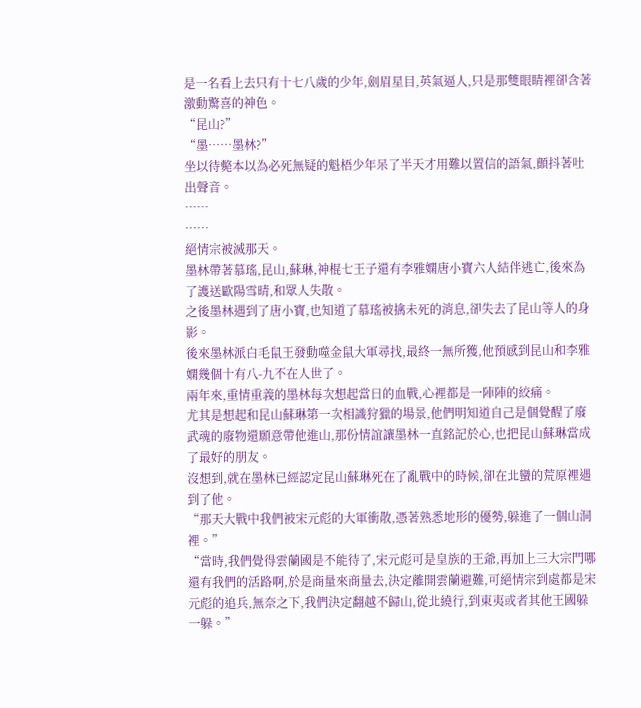是一名看上去只有十七八歲的少年,劍眉星目,英氣逼人,只是那雙眼睛裡卻含著激動驚喜的神色。
“昆山?”
“墨……墨林?”
坐以待斃本以為必死無疑的魁梧少年呆了半天才用難以置信的語氣,顫抖著吐出聲音。
……
……
絕情宗被滅那天。
墨林帶著慕瑤,昆山,蘇琳,神棍七王子還有李雅嫻唐小寶六人結伴逃亡,後來為了護送歐陽雪晴,和眾人失散。
之後墨林遇到了唐小寶,也知道了慕瑤被擒未死的消息,卻失去了昆山等人的身影。
後來墨林派白毛鼠王發動噬金鼠大軍尋找,最終一無所獲,他預感到昆山和李雅嫻幾個十有八-九不在人世了。
兩年來,重情重義的墨林每次想起當日的血戰,心裡都是一陣陣的絞痛。
尤其是想起和昆山蘇琳第一次相識狩獵的場景,他們明知道自己是個覺醒了廢武魂的廢物還願意帶他進山,那份情誼讓墨林一直銘記於心,也把昆山蘇琳當成了最好的朋友。
沒想到,就在墨林已經認定昆山蘇琳死在了亂戰中的時候,卻在北蠻的荒原裡遇到了他。
“那天大戰中我們被宋元彪的大軍衝散,憑著熟悉地形的優勢,躲進了一個山洞裡。”
“當時,我們覺得雲蘭國是不能待了,宋元彪可是皇族的王爺,再加上三大宗門哪還有我們的活路啊,於是商量來商量去,決定離開雲蘭避難,可絕情宗到處都是宋元彪的追兵,無奈之下,我們決定翻越不歸山,從北繞行,到東夷或者其他王國躲一躲。”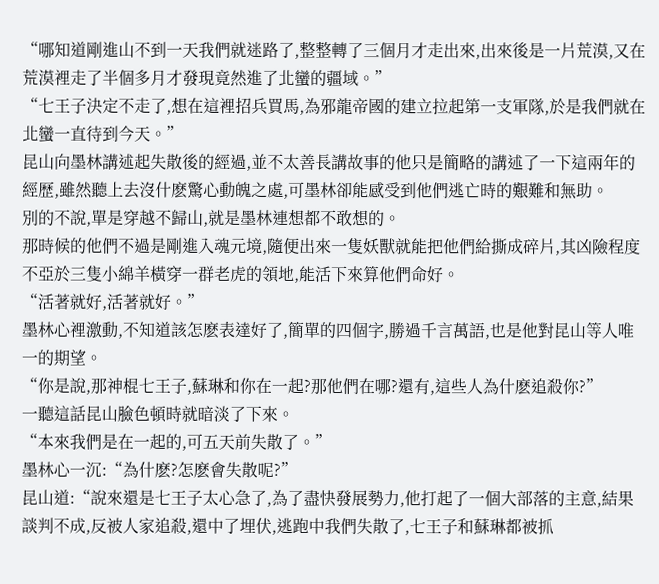“哪知道剛進山不到一天我們就迷路了,整整轉了三個月才走出來,出來後是一片荒漠,又在荒漠裡走了半個多月才發現竟然進了北蠻的疆域。”
“七王子決定不走了,想在這裡招兵買馬,為邪龍帝國的建立拉起第一支軍隊,於是我們就在北蠻一直待到今天。”
昆山向墨林講述起失散後的經過,並不太善長講故事的他只是簡略的講述了一下這兩年的經歷,雖然聽上去沒什麽驚心動魄之處,可墨林卻能感受到他們逃亡時的艱難和無助。
別的不說,單是穿越不歸山,就是墨林連想都不敢想的。
那時候的他們不過是剛進入魂元境,隨便出來一隻妖獸就能把他們給撕成碎片,其凶險程度不亞於三隻小綿羊橫穿一群老虎的領地,能活下來算他們命好。
“活著就好,活著就好。”
墨林心裡激動,不知道該怎麽表達好了,簡單的四個字,勝過千言萬語,也是他對昆山等人唯一的期望。
“你是說,那神棍七王子,蘇琳和你在一起?那他們在哪?還有,這些人為什麽追殺你?”
一聽這話昆山臉色頓時就暗淡了下來。
“本來我們是在一起的,可五天前失散了。”
墨林心一沉:“為什麽?怎麽會失散呢?”
昆山道:“說來還是七王子太心急了,為了盡快發展勢力,他打起了一個大部落的主意,結果談判不成,反被人家追殺,還中了埋伏,逃跑中我們失散了,七王子和蘇琳都被抓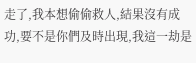走了,我本想偷偷救人,結果沒有成功,要不是你們及時出現,我這一劫是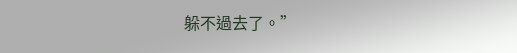躲不過去了。”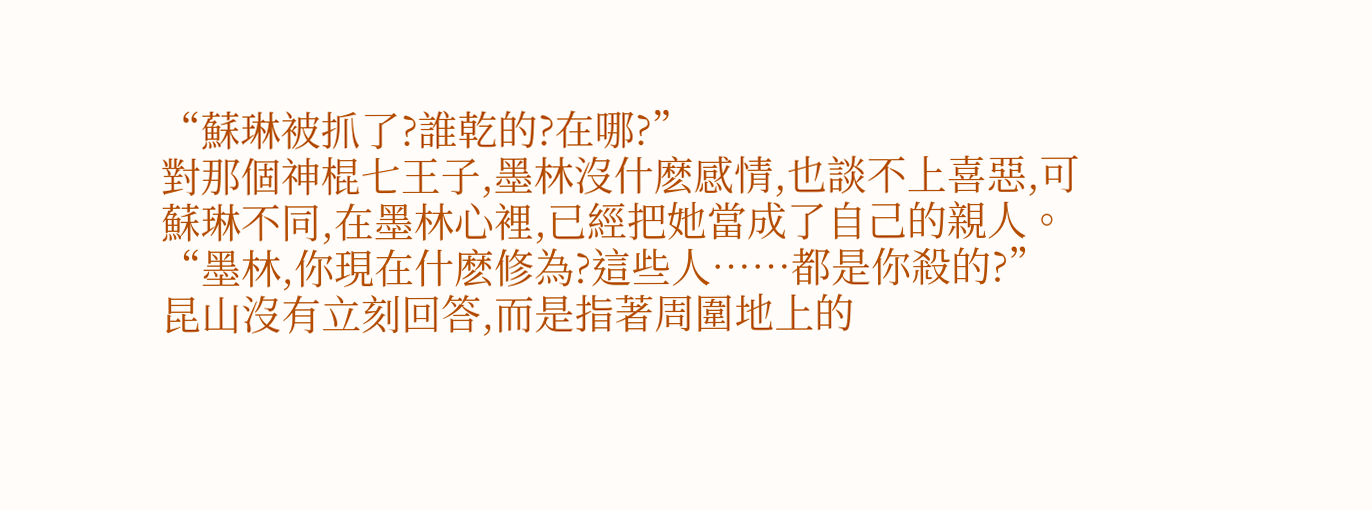“蘇琳被抓了?誰乾的?在哪?”
對那個神棍七王子,墨林沒什麽感情,也談不上喜惡,可蘇琳不同,在墨林心裡,已經把她當成了自己的親人。
“墨林,你現在什麽修為?這些人……都是你殺的?”
昆山沒有立刻回答,而是指著周圍地上的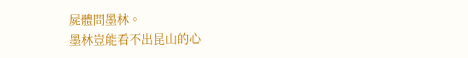屍體問墨林。
墨林豈能看不出昆山的心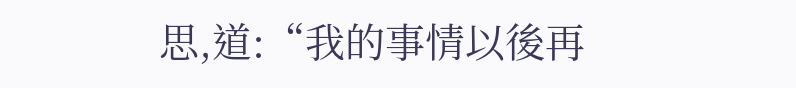思,道:“我的事情以後再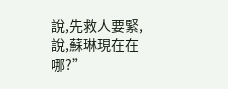說,先救人要緊,說,蘇琳現在在哪?”